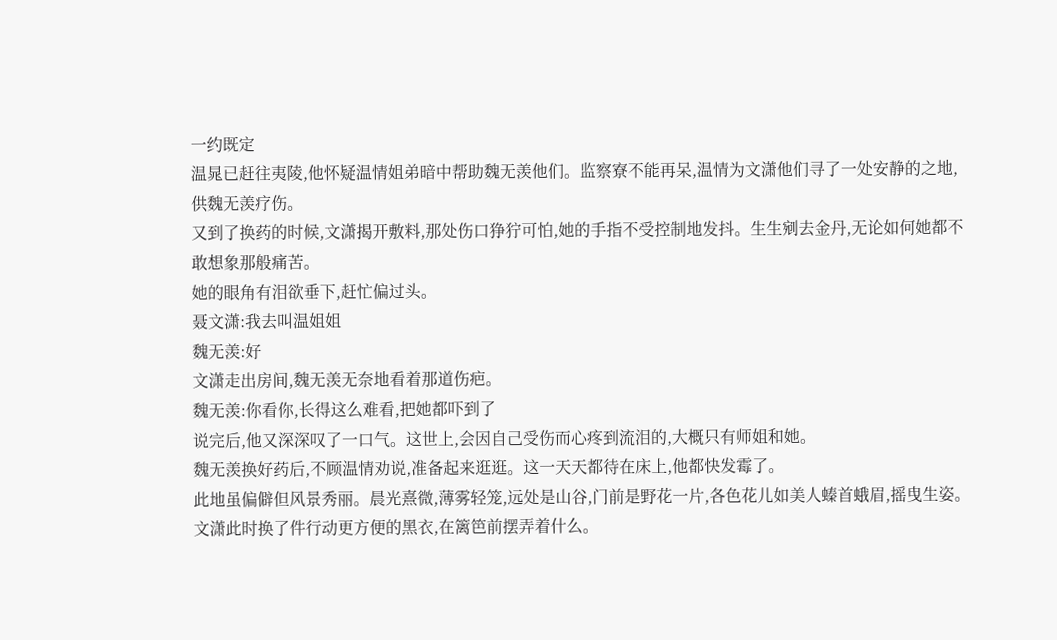一约既定
温晁已赶往夷陵,他怀疑温情姐弟暗中帮助魏无羡他们。监察寮不能再呆,温情为文潇他们寻了一处安静的之地,供魏无羡疗伤。
又到了换药的时候,文潇揭开敷料,那处伤口狰狞可怕,她的手指不受控制地发抖。生生剜去金丹,无论如何她都不敢想象那般痛苦。
她的眼角有泪欲垂下,赶忙偏过头。
聂文潇:我去叫温姐姐
魏无羡:好
文潇走出房间,魏无羡无奈地看着那道伤疤。
魏无羡:你看你,长得这么难看,把她都吓到了
说完后,他又深深叹了一口气。这世上,会因自己受伤而心疼到流泪的,大概只有师姐和她。
魏无羡换好药后,不顾温情劝说,准备起来逛逛。这一天天都待在床上,他都快发霉了。
此地虽偏僻但风景秀丽。晨光熹微,薄雾轻笼,远处是山谷,门前是野花一片,各色花儿如美人螓首蛾眉,摇曳生姿。
文潇此时换了件行动更方便的黑衣,在篱笆前摆弄着什么。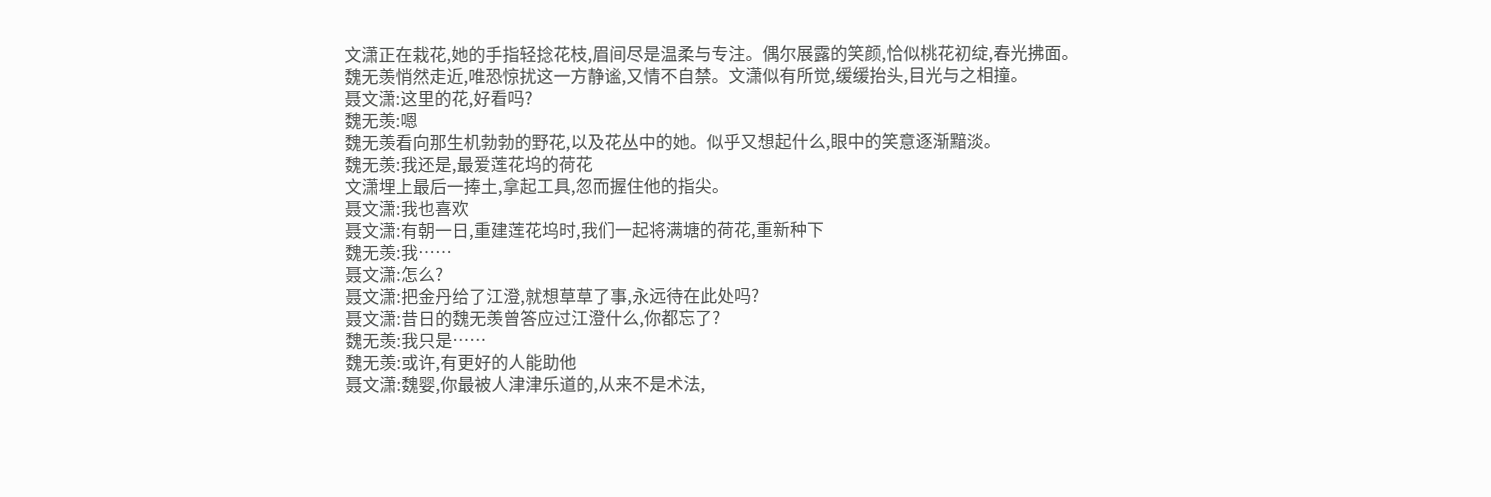文潇正在栽花,她的手指轻捻花枝,眉间尽是温柔与专注。偶尔展露的笑颜,恰似桃花初绽,春光拂面。
魏无羡悄然走近,唯恐惊扰这一方静谧,又情不自禁。文潇似有所觉,缓缓抬头,目光与之相撞。
聂文潇:这里的花,好看吗?
魏无羡:嗯
魏无羡看向那生机勃勃的野花,以及花丛中的她。似乎又想起什么,眼中的笑意逐渐黯淡。
魏无羡:我还是,最爱莲花坞的荷花
文潇埋上最后一捧土,拿起工具,忽而握住他的指尖。
聂文潇:我也喜欢
聂文潇:有朝一日,重建莲花坞时,我们一起将满塘的荷花,重新种下
魏无羡:我……
聂文潇:怎么?
聂文潇:把金丹给了江澄,就想草草了事,永远待在此处吗?
聂文潇:昔日的魏无羡曾答应过江澄什么,你都忘了?
魏无羡:我只是……
魏无羡:或许,有更好的人能助他
聂文潇:魏婴,你最被人津津乐道的,从来不是术法,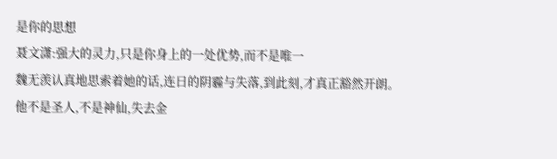是你的思想
聂文潇:强大的灵力,只是你身上的一处优势,而不是唯一
魏无羡认真地思索着她的话,连日的阴霾与失落,到此刻,才真正豁然开朗。
他不是圣人,不是神仙,失去金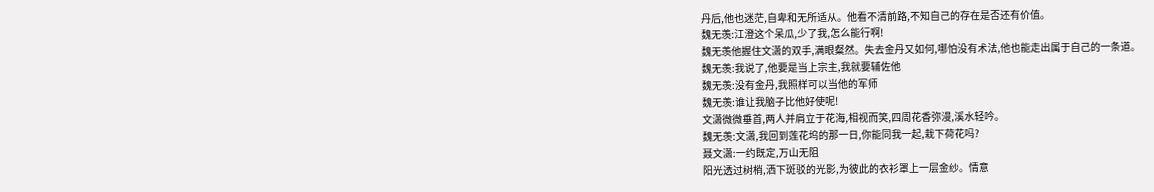丹后,他也迷茫,自卑和无所适从。他看不清前路,不知自己的存在是否还有价值。
魏无羡:江澄这个呆瓜,少了我,怎么能行啊!
魏无羡他握住文潇的双手,满眼粲然。失去金丹又如何,哪怕没有术法,他也能走出属于自己的一条道。
魏无羡:我说了,他要是当上宗主,我就要辅佐他
魏无羡:没有金丹,我照样可以当他的军师
魏无羡:谁让我脑子比他好使呢!
文潇微微垂首,两人并肩立于花海,相视而笑,四周花香弥漫,溪水轻吟。
魏无羡:文潇,我回到莲花坞的那一日,你能同我一起,栽下荷花吗?
聂文潇:一约既定,万山无阻
阳光透过树梢,洒下斑驳的光影,为彼此的衣衫罩上一层金纱。情意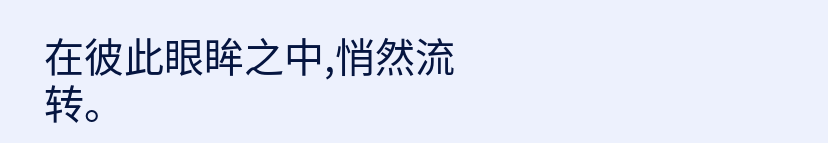在彼此眼眸之中,悄然流转。